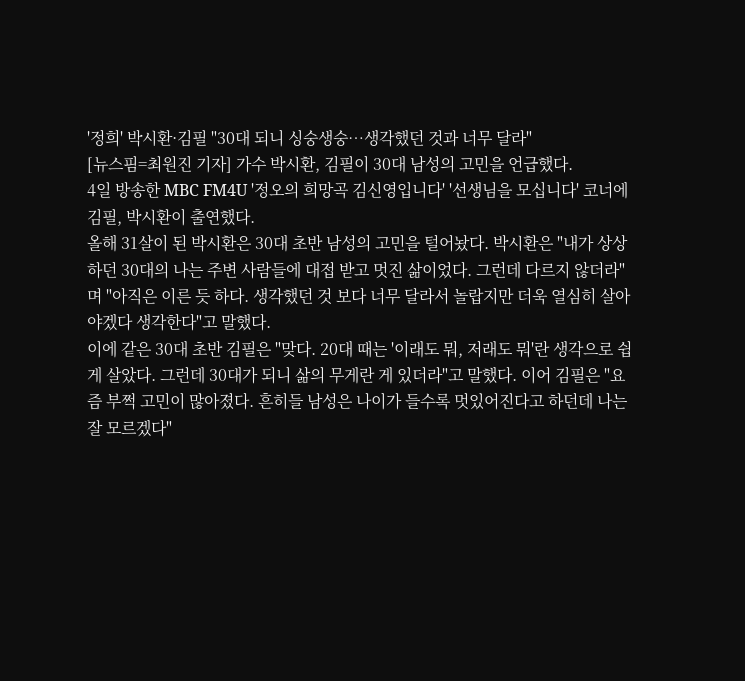'정희' 박시환·김필 "30대 되니 싱숭생숭…생각했던 것과 너무 달라"
[뉴스핌=최원진 기자] 가수 박시환, 김필이 30대 남성의 고민을 언급했다.
4일 방송한 MBC FM4U '정오의 희망곡 김신영입니다' '선생님을 모십니다' 코너에 김필, 박시환이 출연했다.
올해 31살이 된 박시환은 30대 초반 남성의 고민을 털어놨다. 박시환은 "내가 상상하던 30대의 나는 주변 사람들에 대접 받고 멋진 삶이었다. 그런데 다르지 않더라"며 "아직은 이른 듯 하다. 생각했던 것 보다 너무 달라서 놀랍지만 더욱 열심히 살아야겠다 생각한다"고 말했다.
이에 같은 30대 초반 김필은 "맞다. 20대 때는 '이래도 뭐, 저래도 뭐'란 생각으로 쉽게 살았다. 그런데 30대가 되니 삶의 무게란 게 있더라"고 말했다. 이어 김필은 "요즘 부쩍 고민이 많아졌다. 흔히들 남성은 나이가 들수록 멋있어진다고 하던데 나는 잘 모르겠다"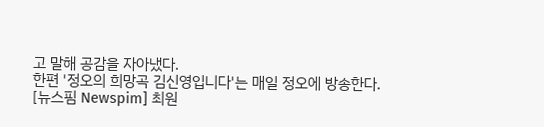고 말해 공감을 자아냈다.
한편 '정오의 희망곡 김신영입니다'는 매일 정오에 방송한다.
[뉴스핌 Newspim] 최원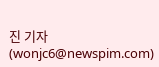진 기자 (wonjc6@newspim.com)